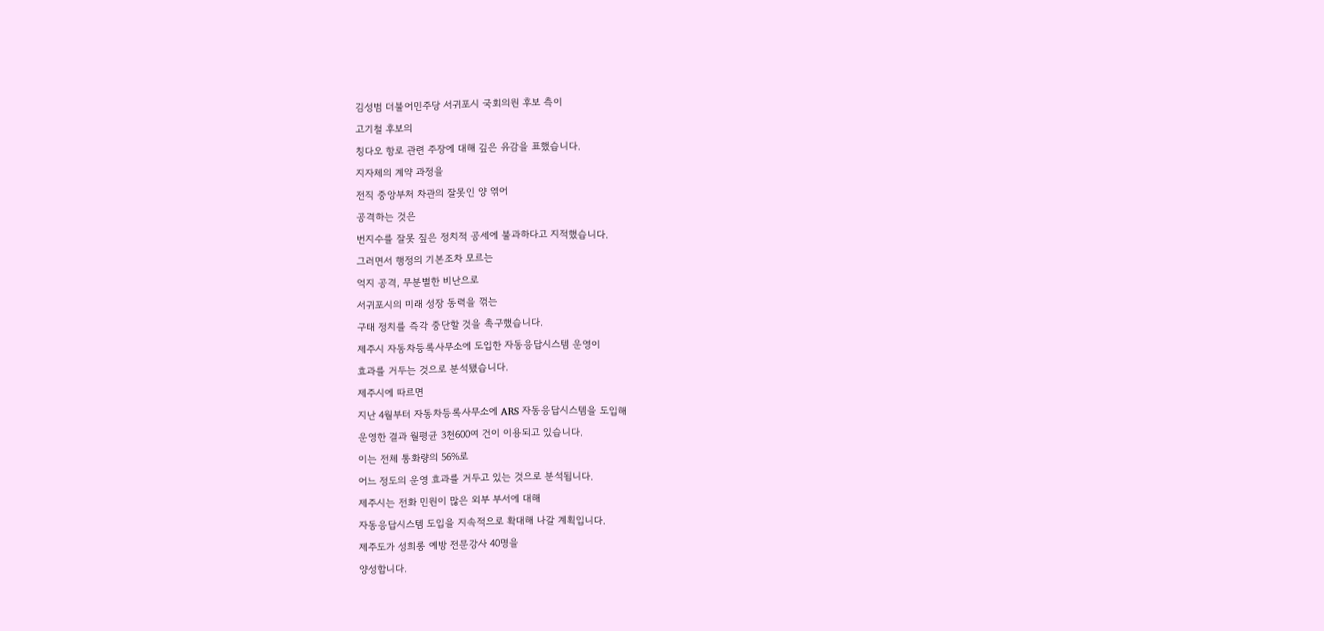김성범 더불어민주당 서귀포시 국회의원 후보 측이
고기철 후보의
칭다오 항로 관련 주장에 대해 깊은 유감을 표했습니다.
지자체의 계약 과정을
전직 중앙부처 차관의 잘못인 양 엮어
공격하는 것은
번지수를 잘못 짚은 정치적 공세에 불과하다고 지적했습니다.
그러면서 행정의 기본조차 모르는
억지 공격, 무분별한 비난으로
서귀포시의 미래 성장 동력을 꺾는
구태 정치를 즉각 중단할 것을 촉구했습니다.
제주시 자동차등록사무소에 도입한 자동응답시스템 운영이
효과를 거두는 것으로 분석됐습니다.
제주시에 따르면
지난 4월부터 자동차등록사무소에 ARS 자동응답시스템을 도입해
운영한 결과 월평균 3천600여 건이 이용되고 있습니다.
이는 전체 통화량의 56%로
어느 정도의 운영 효과를 거두고 있는 것으로 분석됩니다.
제주시는 전화 민원이 많은 외부 부서에 대해
자동응답시스템 도입을 지속적으로 확대해 나갈 계획입니다.
제주도가 성희롱 예방 전문강사 40명을
양성합니다.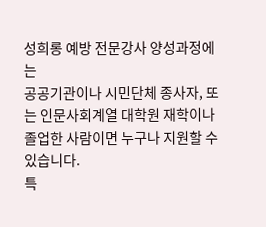성희롱 예방 전문강사 양성과정에는
공공기관이나 시민단체 종사자, 또는 인문사회계열 대학원 재학이나 졸업한 사람이면 누구나 지원할 수 있습니다.
특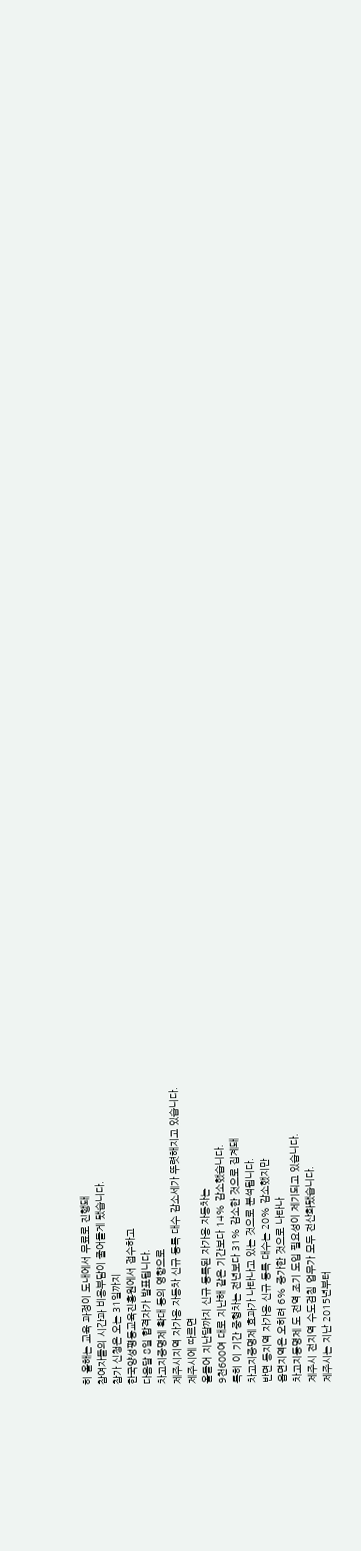히 올해는 교육 과정이 도내에서 무료로 진행돼
참여자들의 시간과 비용부담이 줄어들게 됐습니다.
참가 신청은 오는 31일까지
한국양성평등교육진흥원에서 접수하고
다음달 8일 합격자가 발표됩니다.
차고지증명제 확대 등의 영향으로
제주시지역 자가용 자동차 신규 등록 대수 감소세가 뚜렷해지고 있습니다.
제주시에 따르면
올들어 지난달까지 신규 등록된 자가용 자동차는
9천600여 대로 지난해 같은 기간보다 14% 감소했습니다.
특히 이 기간 중형차는 전년보다 31% 감소한 것으로 집계돼
차고지증명제 효과가 나타나고 있는 것으로 분석됩니다.
반면 동지역 자가용 신규 등록 대수는 20% 감소했지만
읍면지역은 오히려 6% 증가한 것으로 나타나
차고지등명제 도 전역 조기 도입 필요성이 제기되고 있습니다.
제주시 전지역 수도검침 업무가 모두 전산화됐습니다.
제주시는 지난 2015년부터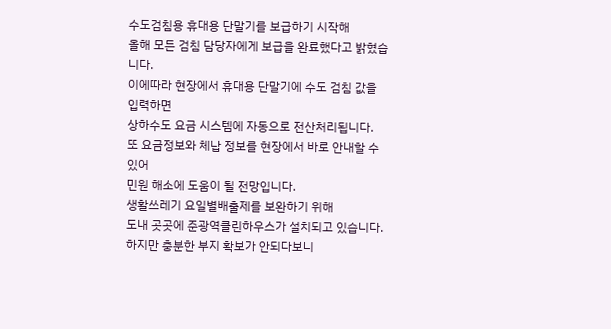수도검침용 휴대용 단말기를 보급하기 시작해
올해 모든 검침 담당자에게 보급을 완료했다고 밝혔습니다.
이에따라 현장에서 휴대용 단말기에 수도 검침 값을 입력하면
상하수도 요금 시스템에 자동으로 전산처리됩니다.
또 요금정보와 체납 정보를 현장에서 바로 안내할 수 있어
민원 해소에 도움이 될 전망입니다.
생활쓰레기 요일별배출제를 보완하기 위해
도내 곳곳에 준광역클린하우스가 설치되고 있습니다.
하지만 충분한 부지 확보가 안되다보니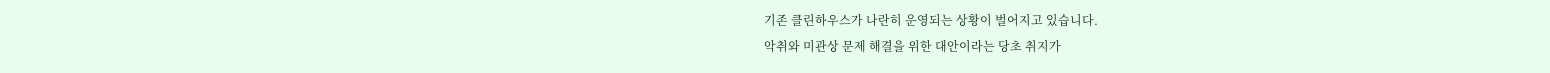기존 클린하우스가 나란히 운영되는 상황이 벌어지고 있습니다.
악취와 미관상 문제 해결을 위한 대안이라는 당초 취지가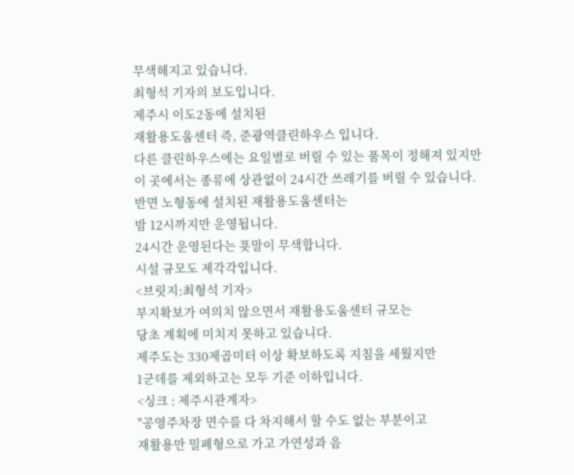무색해지고 있습니다.
최형석 기자의 보도입니다.
제주시 이도2동에 설치된
재활용도움센터 즉, 준광역클린하우스 입니다.
다른 클린하우스에는 요일별로 버릴 수 있는 품목이 정해져 있지만
이 곳에서는 종류에 상관없이 24시간 쓰레기를 버릴 수 있습니다.
반면 노형동에 설치된 재활용도움센터는
밤 12시까지만 운영됩니다.
24시간 운영된다는 푯말이 무색합니다.
시설 규모도 제각각입니다.
<브릿지:최형석 기자>
부지확보가 여의치 않으면서 재활용도움센터 규모는
당초 계획에 미치지 못하고 있습니다.
제주도는 330제곱미터 이상 확보하도록 지침을 세웠지만
1군데를 제외하고는 모두 기준 이하입니다.
<싱크 : 제주시관계자>
"공영주차장 면수를 다 차지해서 할 수도 없는 부분이고
재활용만 밀폐형으로 가고 가연성과 음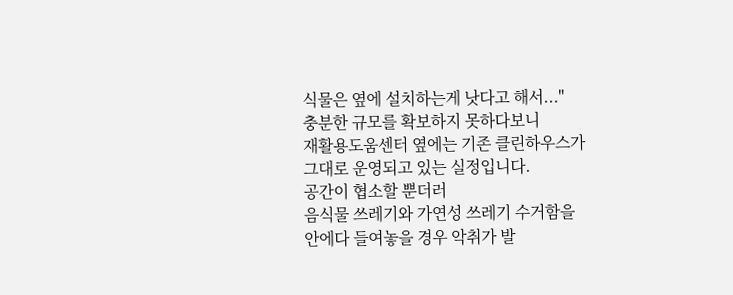식물은 옆에 설치하는게 낫다고 해서..."
충분한 규모를 확보하지 못하다보니
재활용도움센터 옆에는 기존 클린하우스가 그대로 운영되고 있는 실정입니다.
공간이 협소할 뿐더러
음식물 쓰레기와 가연성 쓰레기 수거함을
안에다 들여놓을 경우 악취가 발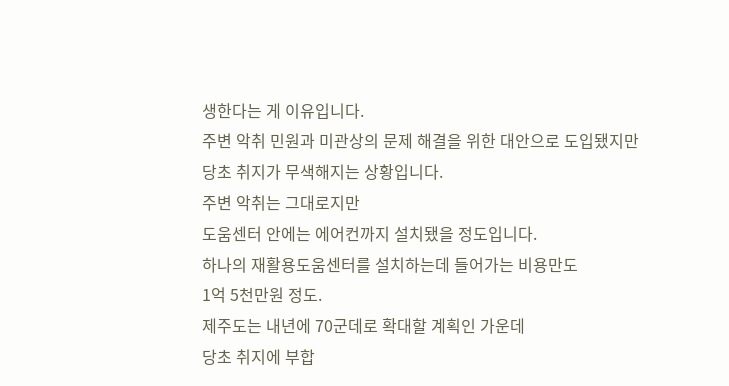생한다는 게 이유입니다.
주변 악취 민원과 미관상의 문제 해결을 위한 대안으로 도입됐지만
당초 취지가 무색해지는 상황입니다.
주변 악취는 그대로지만
도움센터 안에는 에어컨까지 설치됐을 정도입니다.
하나의 재활용도움센터를 설치하는데 들어가는 비용만도
1억 5천만원 정도.
제주도는 내년에 70군데로 확대할 계획인 가운데
당초 취지에 부합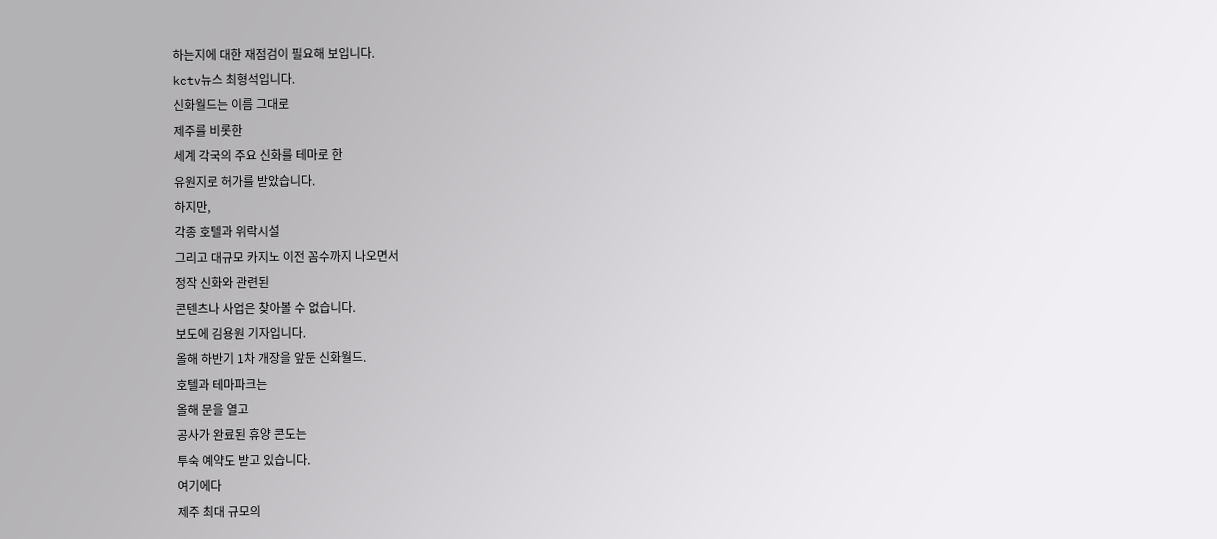하는지에 대한 재점검이 필요해 보입니다.
kctv뉴스 최형석입니다.
신화월드는 이름 그대로
제주를 비롯한
세계 각국의 주요 신화를 테마로 한
유원지로 허가를 받았습니다.
하지만,
각종 호텔과 위락시설
그리고 대규모 카지노 이전 꼼수까지 나오면서
정작 신화와 관련된
콘텐츠나 사업은 찾아볼 수 없습니다.
보도에 김용원 기자입니다.
올해 하반기 1차 개장을 앞둔 신화월드.
호텔과 테마파크는
올해 문을 열고
공사가 완료된 휴양 콘도는
투숙 예약도 받고 있습니다.
여기에다
제주 최대 규모의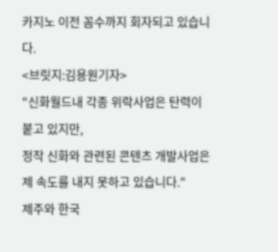카지노 이전 꼼수까지 회자되고 있습니다.
<브릿지:김용원기자>
"신화월드내 각종 위락사업은 탄력이 붙고 있지만,
정작 신화와 관련된 콘텐츠 개발사업은
제 속도를 내지 못하고 있습니다."
제주와 한국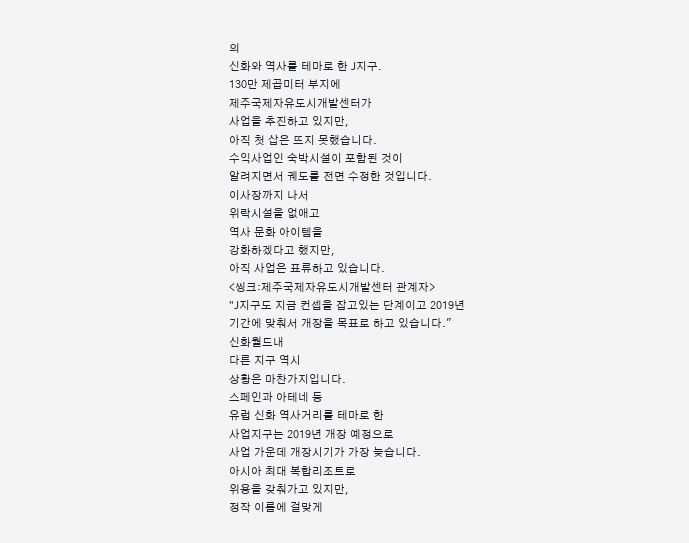의
신화와 역사를 테마로 한 J지구.
130만 제곱미터 부지에
제주국제자유도시개발센터가
사업을 추진하고 있지만,
아직 첫 삽은 뜨지 못했습니다.
수익사업인 숙박시설이 포함된 것이
알려지면서 궤도를 전면 수정한 것입니다.
이사장까지 나서
위락시설을 없애고
역사 문화 아이템을
강화하겠다고 했지만,
아직 사업은 표류하고 있습니다.
<씽크:제주국제자유도시개발센터 관계자>
"J지구도 지금 컨셉을 잡고있는 단계이고 2019년
기간에 맞춰서 개장을 목표로 하고 있습니다."
신화월드내
다른 지구 역시
상황은 마찬가지입니다.
스페인과 아테네 등
유럽 신화 역사거리를 테마로 한
사업지구는 2019년 개장 예정으로
사업 가운데 개장시기가 가장 늦습니다.
아시아 최대 복합리조트로
위용을 갖춰가고 있지만,
정작 이름에 걸맞게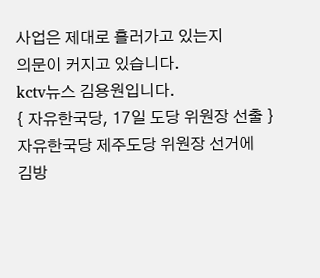사업은 제대로 흘러가고 있는지
의문이 커지고 있습니다.
kctv뉴스 김용원입니다.
{ 자유한국당, 17일 도당 위원장 선출 }
자유한국당 제주도당 위원장 선거에
김방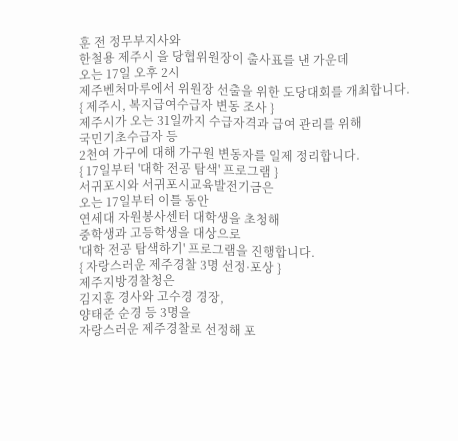훈 전 정무부지사와
한철용 제주시 을 당협위원장이 출사표를 낸 가운데
오는 17일 오후 2시
제주벤처마루에서 위원장 선출을 위한 도당대회를 개최합니다.
{ 제주시, 복지급여수급자 변동 조사 }
제주시가 오는 31일까지 수급자격과 급여 관리를 위해
국민기초수급자 등
2천여 가구에 대해 가구원 변동자를 일제 정리합니다.
{ 17일부터 '대학 전공 탐색' 프로그램 }
서귀포시와 서귀포시교육발전기금은
오는 17일부터 이틀 동안
연세대 자원봉사센터 대학생을 초청해
중학생과 고등학생을 대상으로
'대학 전공 탐색하기' 프로그램을 진행합니다.
{ 자랑스러운 제주경찰 3명 선정·포상 }
제주지방경찰청은
김지훈 경사와 고수경 경장,
양태준 순경 등 3명을
자랑스러운 제주경찰로 선정해 포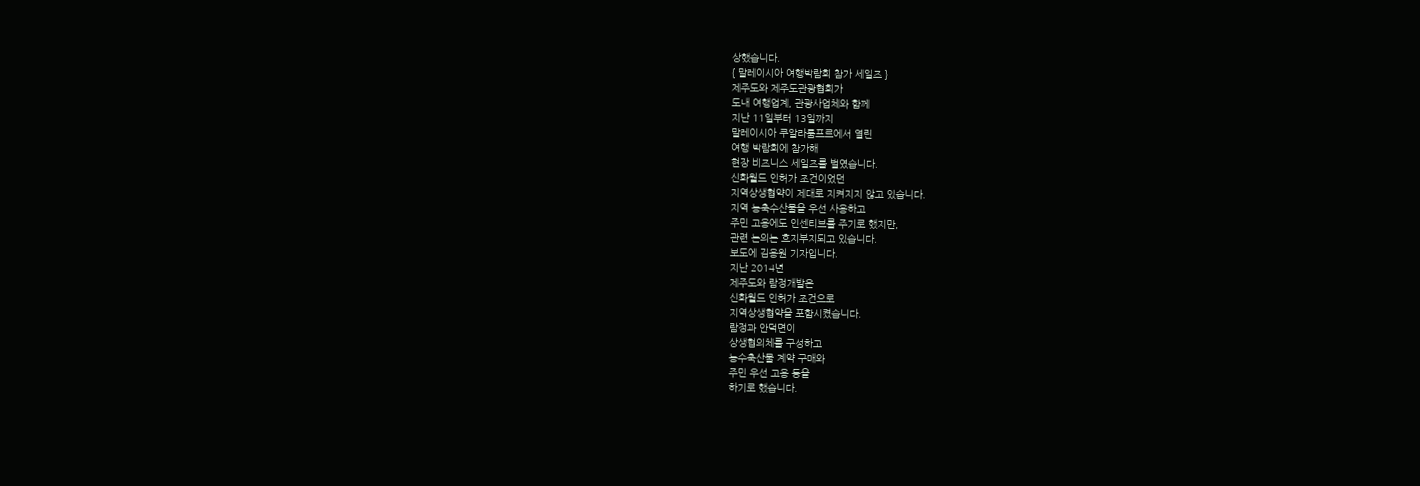상했습니다.
{ 말레이시아 여행박람회 참가 세일즈 }
제주도와 제주도관광협회가
도내 여행업계, 관광사업체와 함께
지난 11일부터 13일까지
말레이시아 쿠알라룸프르에서 열린
여행 박람회에 참가해
현장 비즈니스 세일즈를 벌였습니다.
신화월드 인허가 조건이었던
지역상생협약이 제대로 지켜지지 않고 있습니다.
지역 농축수산물을 우선 사용하고
주민 고용에도 인센티브를 주기로 했지만,
관련 논의는 흐지부지되고 있습니다.
보도에 김용원 기자입니다.
지난 2014년
제주도와 람정개발은
신화월드 인허가 조건으로
지역상생협약을 포함시켰습니다.
람정과 안덕면이
상생협의체를 구성하고
농수축산물 계약 구매와
주민 우선 고용 등을
하기로 했습니다.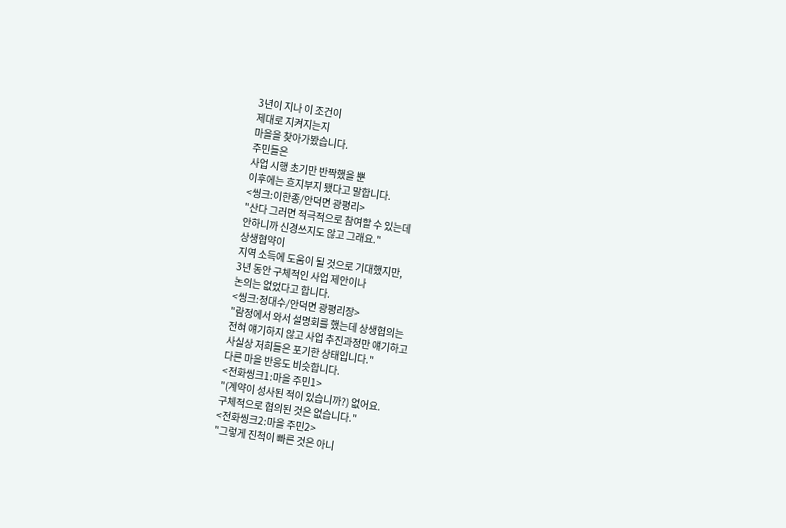3년이 지나 이 조건이
제대로 지켜지는지
마을을 찾아가봤습니다.
주민들은
사업 시행 초기만 반짝했을 뿐
이후에는 흐지부지 됐다고 말합니다.
<씽크:이한종/안덕면 광평리>
"산다 그러면 적극적으로 참여할 수 있는데
안하니까 신경쓰지도 않고 그래요."
상생협약이
지역 소득에 도움이 될 것으로 기대했지만,
3년 동안 구체적인 사업 제안이나
논의는 없었다고 합니다.
<씽크:정대수/안덕면 광평리장>
"람정에서 와서 설명회를 했는데 상생협의는
전혀 얘기하지 않고 사업 추진과정만 얘기하고
사실상 저희들은 포기한 상태입니다."
다른 마을 반응도 비슷합니다.
<전화씽크1:마을 주민1>
"(계약이 성사된 적이 있습니까?) 없어요.
구체적으로 협의된 것은 없습니다."
<전화씽크2:마을 주민2>
"그렇게 진척이 빠른 것은 아니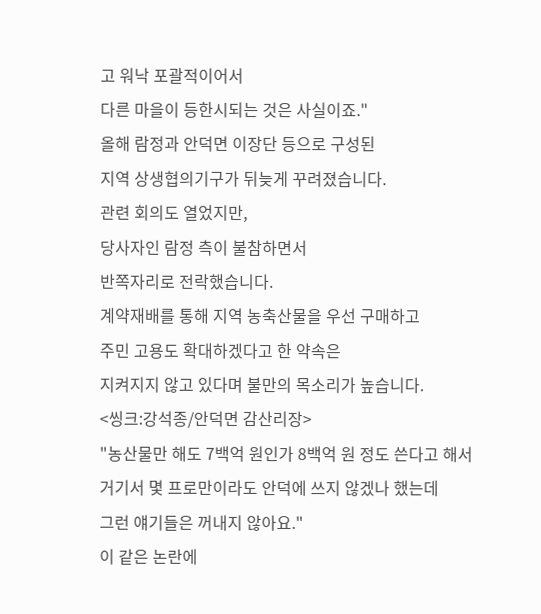고 워낙 포괄적이어서
다른 마을이 등한시되는 것은 사실이죠."
올해 람정과 안덕면 이장단 등으로 구성된
지역 상생협의기구가 뒤늦게 꾸려졌습니다.
관련 회의도 열었지만,
당사자인 람정 측이 불참하면서
반쪽자리로 전락했습니다.
계약재배를 통해 지역 농축산물을 우선 구매하고
주민 고용도 확대하겠다고 한 약속은
지켜지지 않고 있다며 불만의 목소리가 높습니다.
<씽크:강석종/안덕면 감산리장>
"농산물만 해도 7백억 원인가 8백억 원 정도 쓴다고 해서
거기서 몇 프로만이라도 안덕에 쓰지 않겠나 했는데
그런 얘기들은 꺼내지 않아요."
이 같은 논란에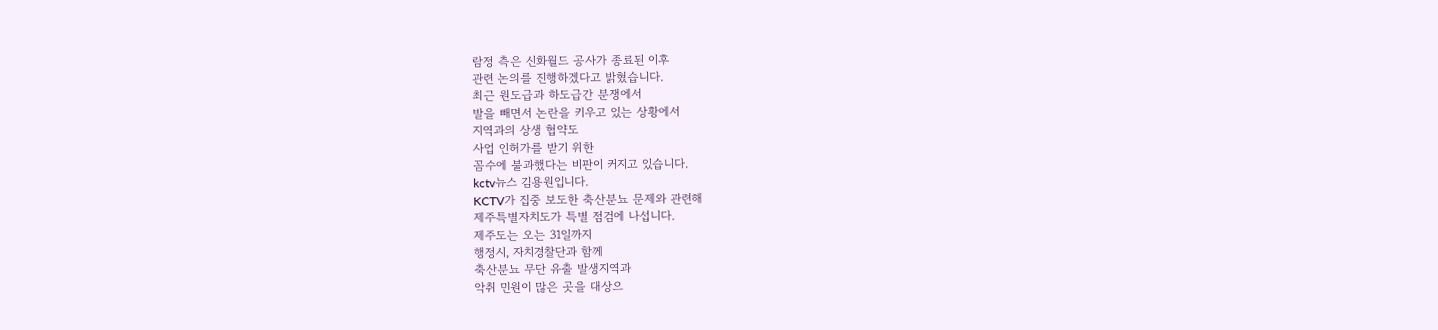람정 측은 신화월드 공사가 종료된 이후
관련 논의를 진행하겠다고 밝혔습니다.
최근 원도급과 하도급간 분쟁에서
발을 빼면서 논란을 키우고 있는 상황에서
지역과의 상생 협약도
사업 인허가를 받기 위한
꼼수에 불과했다는 비판이 커지고 있습니다.
kctv뉴스 김용원입니다.
KCTV가 집중 보도한 축산분뇨 문제와 관련해
제주특별자치도가 특별 점검에 나섭니다.
제주도는 오는 31일까지
행정시, 자치경찰단과 함께
축산분뇨 무단 유출 발생지역과
악취 민원이 많은 곳을 대상으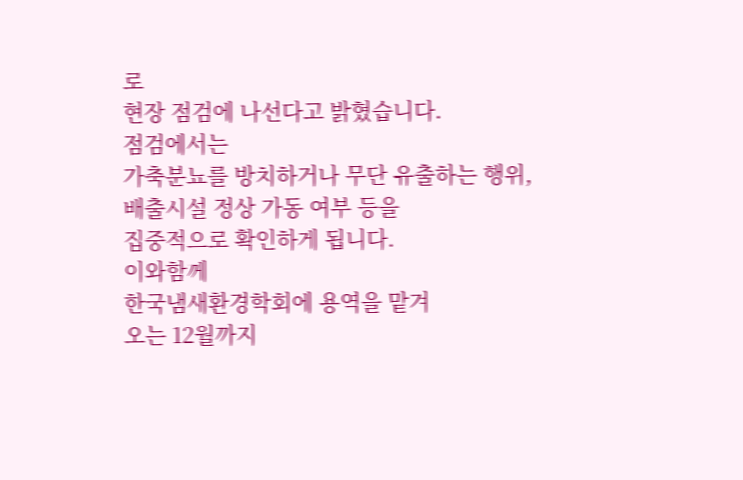로
현장 점검에 나선다고 밝혔습니다.
점검에서는
가축분뇨를 방치하거나 무단 유출하는 행위,
배출시설 정상 가동 여부 등을
집중적으로 확인하게 됩니다.
이와함께
한국냄새환경학회에 용역을 맡겨
오는 12월까지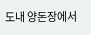도내 양돈장에서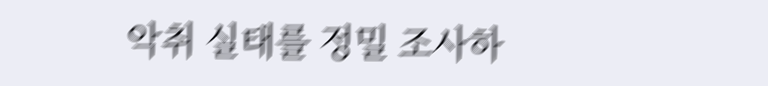악취 실태를 정밀 조사하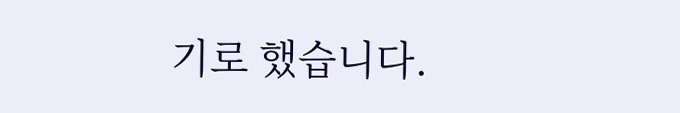기로 했습니다.